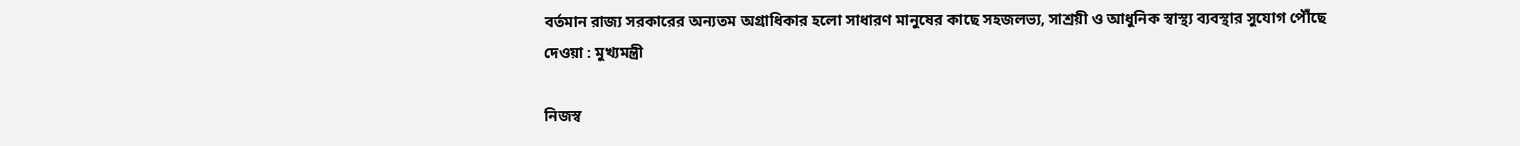বর্তমান রাজ্য সরকারের অন্যতম অগ্রাধিকার হলো সাধারণ মানুষের কাছে সহজলভ্য, সাশ্রয়ী ও আধুনিক স্বাস্থ্য ব্যবস্থার সুযোগ পৌঁছে দেওয়া : মুখ্যমন্ত্রী

নিজস্ব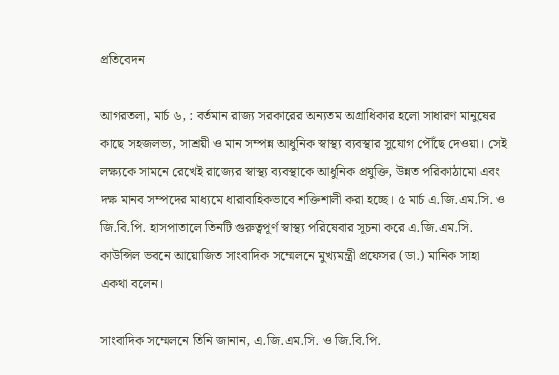প্রতিবেদন

আগরতলা, মার্চ ৬, : বর্তমান রাজ্য সরকারের অন্যতম অগ্রাধিকার হলো সাধারণ মানুষের কাছে সহজলভ্য, সাশ্রয়ী ও মান সম্পন্ন আধুনিক স্বাস্থ্য ব্যবস্থার সুযোগ পৌঁছে দেওয়া। সেই লক্ষ্যকে সামনে রেখেই রাজ্যের স্বাস্থ্য ব্যবস্থাকে আধুনিক প্রযুক্তি, উন্নত পরিকাঠামো এবং দক্ষ মানব সম্পদের মাধ্যমে ধারাবাহিকভাবে শক্তিশালী করা হচ্ছে। ৫ মার্চ এ.জি.এম.সি. ও জি.বি.পি. হাসপাতালে তিনটি গুরুত্বপূর্ণ স্বাস্থ্য পরিষেবার সূচনা করে এ.জি.এম.সি. কাউন্সিল ভবনে আয়োজিত সাংবাদিক সম্মেলনে মুখ্যমন্ত্রী প্রফেসর (ডা.) মানিক সাহা একথা বলেন।

সাংবাদিক সম্মেলনে তিনি জানান, এ.জি.এম.সি. ও জি.বি.পি.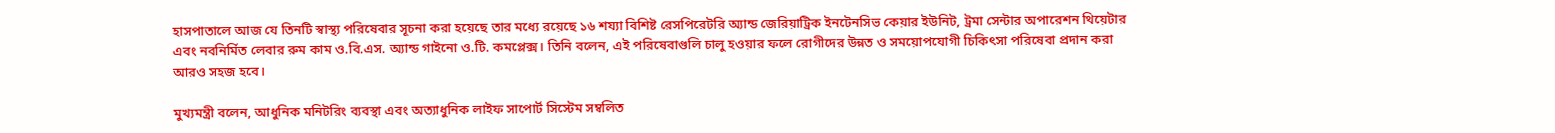হাসপাতালে আজ যে তিনটি স্বাস্থ্য পরিষেবার সূচনা করা হয়েছে তার মধ্যে রয়েছে ১৬ শয্যা বিশিষ্ট রেসপিরেটরি অ্যান্ড জেরিয়াট্রিক ইনটেনসিভ কেয়ার ইউনিট, ট্রমা সেন্টার অপারেশন থিয়েটার এবং নবনির্মিত লেবার রুম কাম ও.বি.এস. অ্যান্ড গাইনো ও.টি. কমপ্লেক্স। তিনি বলেন, এই পরিষেবাগুলি চালু হওয়ার ফলে রোগীদের উন্নত ও সময়োপযোগী চিকিৎসা পরিষেবা প্রদান করা আরও সহজ হবে।

মুখ্যমন্ত্রী বলেন, আধুনিক মনিটরিং ব্যবস্থা এবং অত্যাধুনিক লাইফ সাপোর্ট সিস্টেম সম্বলিত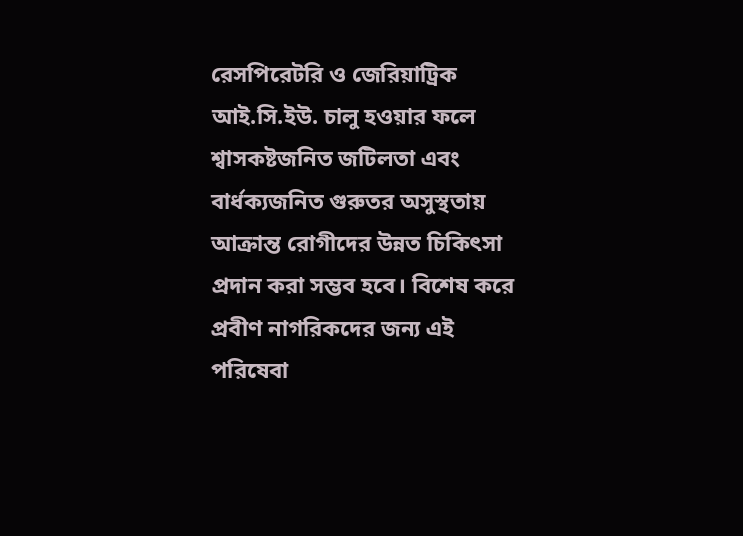রেসপিরেটরি ও জেরিয়াট্রিক আই.সি.ইউ. চালু হওয়ার ফলে শ্বাসকষ্টজনিত জটিলতা এবং বার্ধক্যজনিত গুরুতর অসুস্থতায় আক্রান্ত রোগীদের উন্নত চিকিৎসা প্রদান করা সম্ভব হবে। বিশেষ করে প্রবীণ নাগরিকদের জন্য এই পরিষেবা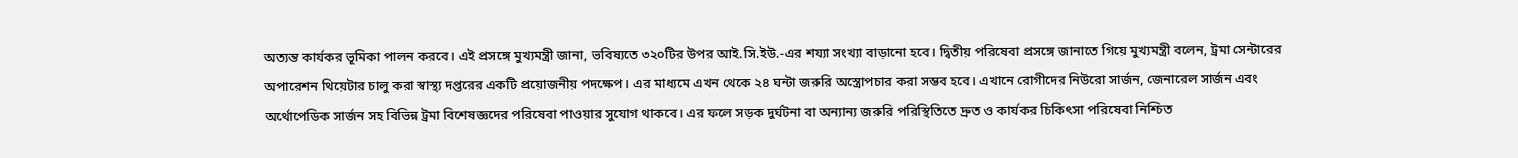অত্যন্ত কার্যকর ভূমিকা পালন করবে। এই প্রসঙ্গে মুখ্যমন্ত্রী জানা, ভবিষ্যতে ৩২০টির উপর আই.সি.ইউ.-এর শয্যা সংখ্যা বাড়ানো হবে। দ্বিতীয় পরিষেবা প্রসঙ্গে জানাতে গিয়ে মুখ্যমন্ত্রী বলেন, ট্রমা সেন্টারের অপারেশন থিয়েটার চালু করা স্বাস্থ্য দপ্তরের একটি প্রয়োজনীয় পদক্ষেপ। এর মাধ্যমে এখন থেকে ২৪ ঘন্টা জরুরি অস্ত্রোপচার করা সম্ভব হবে। এখানে রোগীদের নিউরো সার্জন, জেনারেল সার্জন এবং অর্থোপেডিক সার্জন সহ বিভিন্ন ট্রমা বিশেষজ্ঞদের পরিষেবা পাওয়ার সুযোগ থাকবে। এর ফলে সড়ক দুর্ঘটনা বা অন্যান্য জরুরি পরিস্থিতিতে দ্রুত ও কার্যকর চিকিৎসা পরিষেবা নিশ্চিত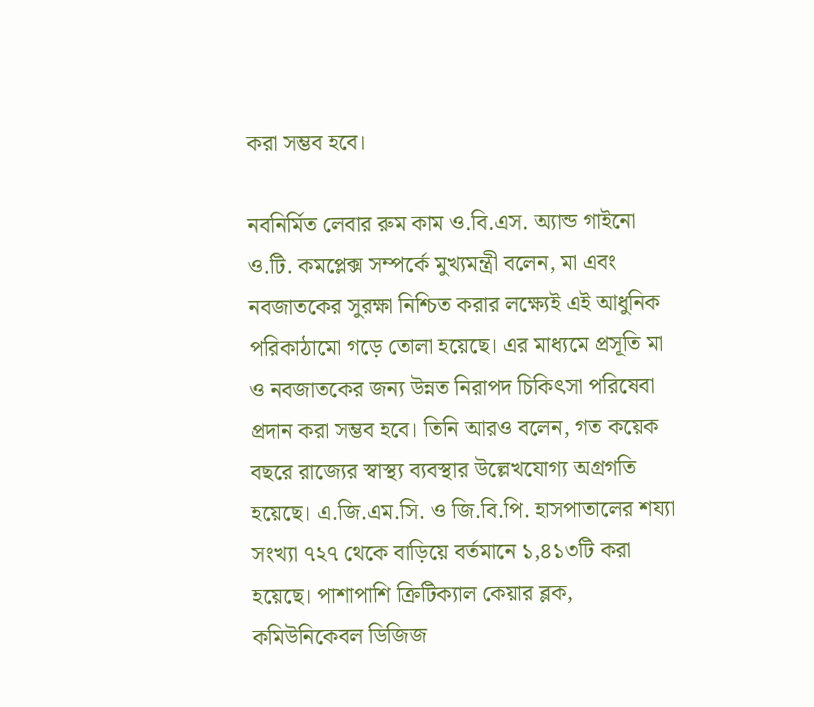করা সম্ভব হবে।

নবনির্মিত লেবার রুম কাম ও.বি.এস. অ্যান্ড গাইনো ও.টি. কমপ্লেক্স সম্পর্কে মুখ্যমন্ত্রী বলেন, মা এবং নবজাতকের সুরক্ষা নিশ্চিত করার লক্ষ্যেই এই আধুনিক পরিকাঠামো গড়ে তোলা হয়েছে। এর মাধ্যমে প্রসূতি মা ও নবজাতকের জন্য উন্নত নিরাপদ চিকিৎসা পরিষেবা প্রদান করা সম্ভব হবে। তিনি আরও বলেন, গত কয়েক বছরে রাজ্যের স্বাস্থ্য ব্যবস্থার উল্লেখযোগ্য অগ্রগতি হয়েছে। এ.জি.এম.সি. ও জি.বি.পি. হাসপাতালের শয্যা সংখ্যা ৭২৭ থেকে বাড়িয়ে বর্তমানে ১,৪১৩টি করা হয়েছে। পাশাপাশি ক্রিটিক্যাল কেয়ার ব্লক, কমিউনিকেবল ডিজিজ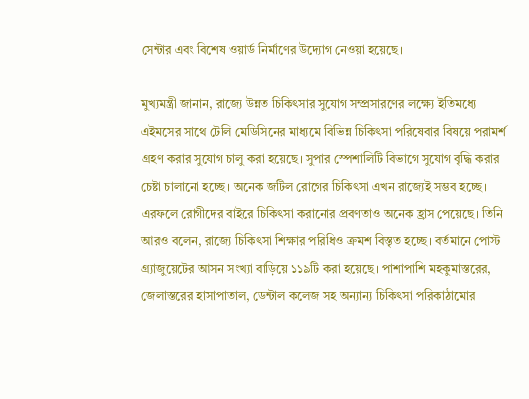সেন্টার এবং বিশেষ ওয়ার্ড নির্মাণের উদ্যোগ নেওয়া হয়েছে।

মুখ্যমন্ত্রী জানান, রাজ্যে উন্নত চিকিৎসার সুযোগ সম্প্রসারণের লক্ষ্যে ইতিমধ্যে এইমসের সাথে টেলি মেডিসিনের মাধ্যমে বিভিন্ন চিকিৎসা পরিষেবার বিষয়ে পরামর্শ গ্রহণ করার সুযোগ চালু করা হয়েছে। সুপার স্পেশালিটি বিভাগে সুযোগ বৃদ্ধি করার চেষ্টা চালানো হচ্ছে। অনেক জটিল রোগের চিকিৎসা এখন রাজ্যেই সম্ভব হচ্ছে। এরফলে রোগীদের বাইরে চিকিৎসা করানোর প্রবণতাও অনেক হ্রাস পেয়েছে। তিনি আরও বলেন, রাজ্যে চিকিৎসা শিক্ষার পরিধিও ক্রমশ বিস্তৃত হচ্ছে। বর্তমানে পোস্ট গ্র্যাজুয়েটের আসন সংখ্যা বাড়িয়ে ১১৯টি করা হয়েছে। পাশাপাশি মহকুমাস্তরের, জেলাস্তরের হাসাপাতাল, ডেন্টাল কলেজ সহ অন্যান্য চিকিৎসা পরিকাঠামোর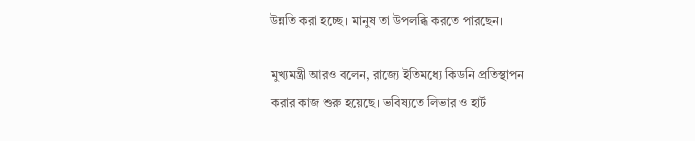উন্নতি করা হচ্ছে। মানুষ তা উপলব্ধি করতে পারছেন।

মুখ্যমন্ত্রী আরও বলেন, রাজ্যে ইতিমধ্যে কিডনি প্রতিস্থাপন করার কাজ শুরু হয়েছে। ভবিষ্যতে লিভার ও হার্ট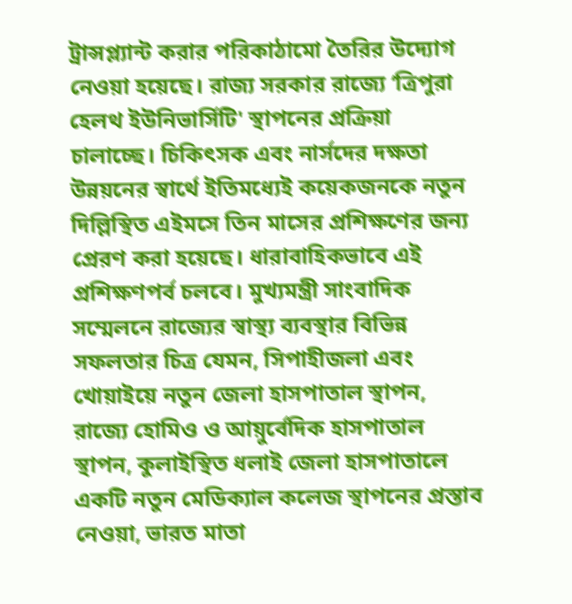ট্রান্সপ্ল্যান্ট করার পরিকাঠামো তৈরির উদ্যোগ নেওয়া হয়েছে। রাজ্য সরকার রাজ্যে ‘ত্রিপুরা হেলথ ইউনিভার্সিটি' স্থাপনের প্রক্রিয়া চালাচ্ছে। চিকিৎসক এবং নার্সদের দক্ষতা উন্নয়নের স্বার্থে ইতিমধ্যেই কয়েকজনকে নতুন দিল্লিস্থিত এইমসে তিন মাসের প্রশিক্ষণের জন্য প্রেরণ করা হয়েছে। ধারাবাহিকভাবে এই প্রশিক্ষণপর্ব চলবে। মুখ্যমন্ত্রী সাংবাদিক সম্মেলনে রাজ্যের স্বাস্থ্য ব্যবস্থার বিভিন্ন সফলতার চিত্র যেমন, সিপাহীজলা এবং খোয়াইয়ে নতুন জেলা হাসপাতাল স্থাপন, রাজ্যে হোমিও ও আয়ুর্বেদিক হাসপাতাল স্থাপন, কুলাইস্থিত ধলাই জেলা হাসপাতালে একটি নতুন মেডিক্যাল কলেজ স্থাপনের প্রস্তাব নেওয়া, ভারত মাতা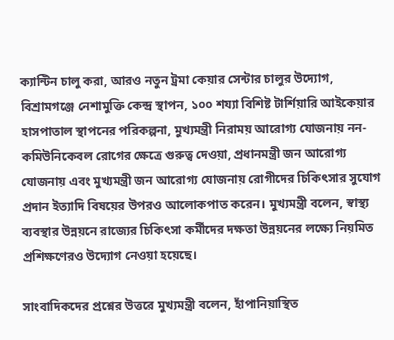ক্যান্টিন চালু করা, আরও নতুন ট্রমা কেয়ার সেন্টার চালুর উদ্যোগ, বিশ্রামগঞ্জে নেশামুক্তি কেন্দ্র স্থাপন, ১০০ শয্যা বিশিষ্ট টার্শিয়ারি আইকেয়ার হাসপাতাল স্থাপনের পরিকল্পনা, মুখ্যমন্ত্রী নিরাময় আরোগ্য যোজনায় নন-কমিউনিকেবল রোগের ক্ষেত্রে গুরুত্ব দেওয়া, প্রধানমন্ত্রী জন আরোগ্য যোজনায় এবং মুখ্যমন্ত্রী জন আরোগ্য যোজনায় রোগীদের চিকিৎসার সুযোগ প্রদান ইত্যাদি বিষয়ের উপরও আলোকপাত করেন। মুখ্যমন্ত্রী বলেন, স্বাস্থ্য ব্যবস্থার উন্নয়নে রাজ্যের চিকিৎসা কর্মীদের দক্ষতা উন্নয়নের লক্ষ্যে নিয়মিত প্রশিক্ষণেরও উদ্যোগ নেওয়া হয়েছে।

সাংবাদিকদের প্রশ্নের উত্তরে মুখ্যমন্ত্রী বলেন, হাঁপানিয়াস্থিত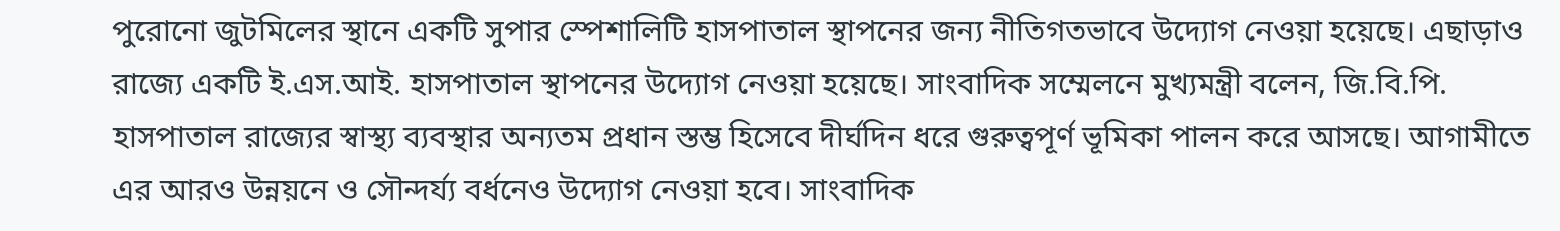পুরোনো জুটমিলের স্থানে একটি সুপার স্পেশালিটি হাসপাতাল স্থাপনের জন্য নীতিগতভাবে উদ্যোগ নেওয়া হয়েছে। এছাড়াও রাজ্যে একটি ই.এস.আই. হাসপাতাল স্থাপনের উদ্যোগ নেওয়া হয়েছে। সাংবাদিক সম্মেলনে মুখ্যমন্ত্রী বলেন, জি.বি.পি. হাসপাতাল রাজ্যের স্বাস্থ্য ব্যবস্থার অন্যতম প্রধান স্তম্ভ হিসেবে দীর্ঘদিন ধরে গুরুত্বপূর্ণ ভূমিকা পালন করে আসছে। আগামীতে এর আরও উন্নয়নে ও সৌন্দর্য্য বর্ধনেও উদ্যোগ নেওয়া হবে। সাংবাদিক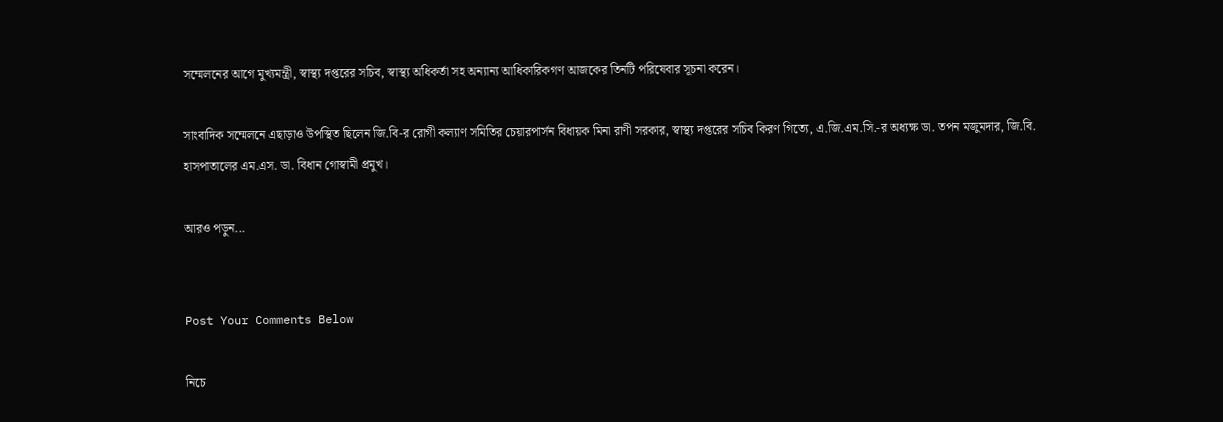সম্মেলনের আগে মুখ্যমন্ত্রী, স্বাস্থ্য দপ্তরের সচিব, স্বাস্থ্য অধিকর্তা সহ অন্যান্য আধিকারিকগণ আজকের তিনটি পরিষেবার সূচনা করেন।

সাংবাদিক সম্মেলনে এছাড়াও উপস্থিত ছিলেন জি.বি-র রোগী কল্যাণ সমিতির চেয়ারপার্সন বিধায়ক মিনা রাণী সরকার, স্বাস্থ্য দপ্তরের সচিব কিরণ গিত্যে, এ.জি.এম.সি.-র অধ্যক্ষ ডা. তপন মজুমদার, জি.বি. হাসপাতালের এম.এস. ডা. বিধান গোস্বামী প্রমুখ।

আরও পড়ুন...


Post Your Comments Below

নিচে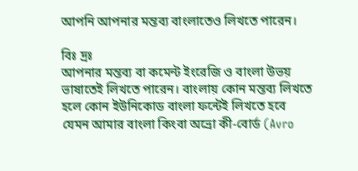আপনি আপনার মন্তব্য বাংলাতেও লিখতে পারেন।

বিঃ দ্রঃ
আপনার মন্তব্য বা কমেন্ট ইংরেজি ও বাংলা উভয় ভাষাতেই লিখতে পারেন। বাংলায় কোন মন্তব্য লিখতে হলে কোন ইউনিকোড বাংলা ফন্টেই লিখতে হবে যেমন আমার বাংলা কিংবা অভ্রো কী-বোর্ড (Avro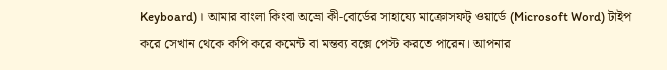Keyboard)। আমার বাংলা কিংবা অভ্রো কী-বোর্ডের সাহায্যে মাক্রোসফট্ ওয়ার্ডে (Microsoft Word) টাইপ করে সেখান থেকে কপি করে কমেন্ট বা মন্তব্য বক্সে পেস্ট করতে পারেন। আপনার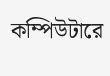কম্পিউটারে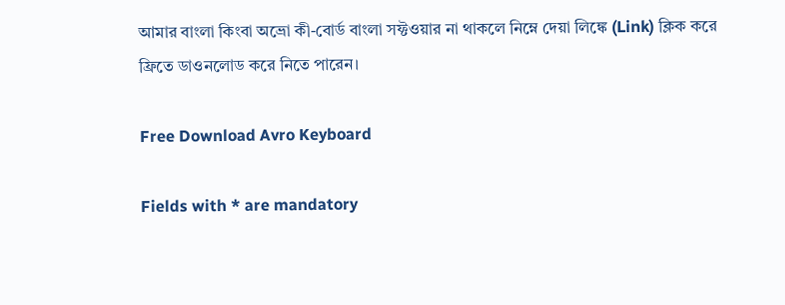আমার বাংলা কিংবা অভ্রো কী-বোর্ড বাংলা সফ্টওয়ার না থাকলে নিম্নে দেয়া লিঙ্কে (Link) ক্লিক করে ফ্রিতে ডাওনলোড করে নিতে পারেন।

Free Download Avro Keyboard

Fields with * are mandatory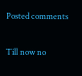Posted comments

Till now no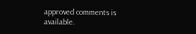approved comments is available.